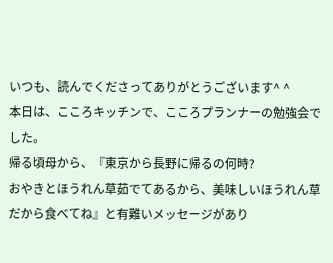いつも、読んでくださってありがとうございます^ ^
本日は、こころキッチンで、こころプランナーの勉強会でした。
帰る頃母から、『東京から長野に帰るの何時?
おやきとほうれん草茹でてあるから、美味しいほうれん草だから食べてね』と有難いメッセージがあり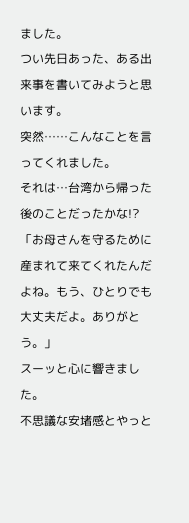ました。
つい先日あった、ある出来事を書いてみようと思います。
突然……こんなことを言ってくれました。
それは…台湾から帰った後のことだったかな!?
「お母さんを守るために産まれて来てくれたんだよね。もう、ひとりでも大丈夫だよ。ありがとう。」
スーッと心に響きました。
不思議な安堵感とやっと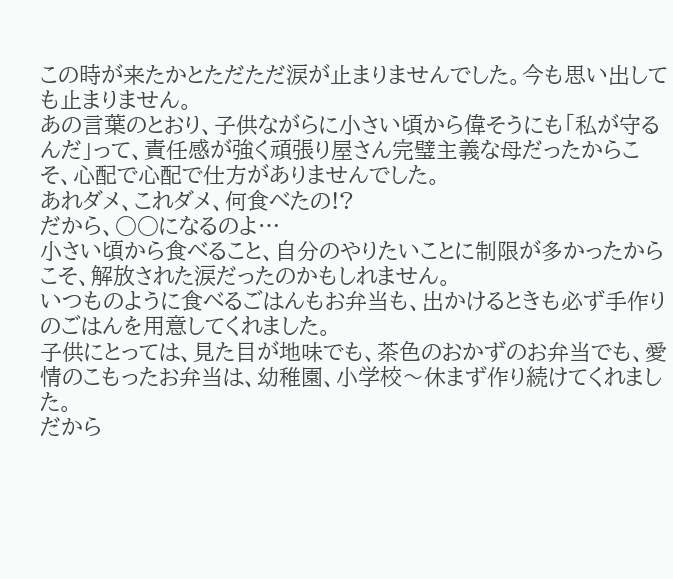この時が来たかとただただ涙が止まりませんでした。今も思い出しても止まりません。
あの言葉のとおり、子供ながらに小さい頃から偉そうにも「私が守るんだ」って、責任感が強く頑張り屋さん完璧主義な母だったからこそ、心配で心配で仕方がありませんでした。
あれダメ、これダメ、何食べたの!?
だから、○○になるのよ…
小さい頃から食べること、自分のやりたいことに制限が多かったからこそ、解放された涙だったのかもしれません。
いつものように食べるごはんもお弁当も、出かけるときも必ず手作りのごはんを用意してくれました。
子供にとっては、見た目が地味でも、茶色のおかずのお弁当でも、愛情のこもったお弁当は、幼稚園、小学校〜休まず作り続けてくれました。
だから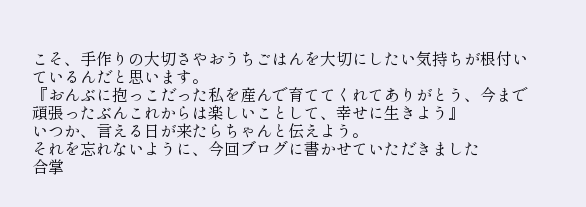こそ、手作りの大切さやおうちごはんを大切にしたい気持ちが根付いているんだと思います。
『おんぶに抱っこだった私を産んで育ててくれてありがとう、今まで頑張ったぶんこれからは楽しいことして、幸せに生きよう』
いつか、言える日が来たらちゃんと伝えよう。
それを忘れないように、今回ブログに書かせていただきました
合掌